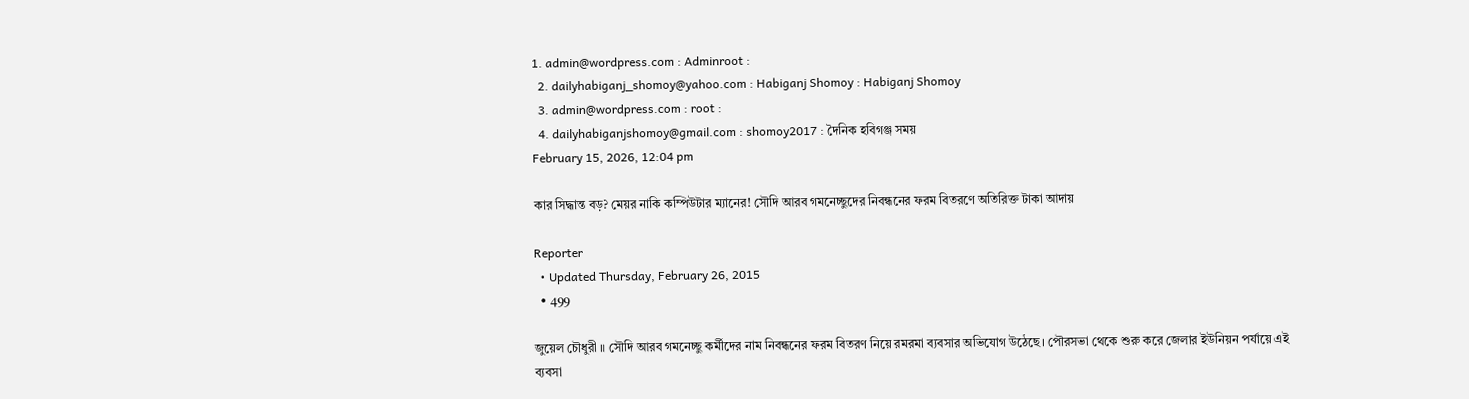1. admin@wordpress.com : Adminroot :
  2. dailyhabiganj_shomoy@yahoo.com : Habiganj Shomoy : Habiganj Shomoy
  3. admin@wordpress.com : root :
  4. dailyhabiganjshomoy@gmail.com : shomoy2017 : দৈনিক হবিগঞ্জ সময়
February 15, 2026, 12:04 pm

কার সিদ্ধান্ত বড়? মেয়র নাকি কম্পিউটার ম্যানের! সৌদি আরব গমনেচ্ছুদের নিবন্ধনের ফরম বিতরণে অতিরিক্ত টাকা আদায়

Reporter
  • Updated Thursday, February 26, 2015
  • 499

জুয়েল চৌধুরী ॥ সৌদি আরব গমনেচ্ছু কর্মীদের নাম নিবন্ধনের ফরম বিতরণ নিয়ে রমরমা ব্যবসার অভিযোগ উঠেছে। পৌরসভা থেকে শুরু করে জেলার ইউনিয়ন পর্যায়ে এই ব্যবসা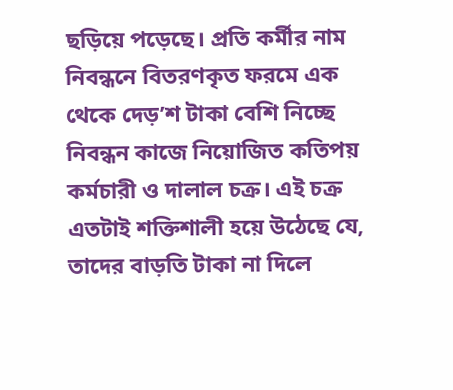ছড়িয়ে পড়েছে। প্রতি কর্মীর নাম নিবন্ধনে বিতরণকৃত ফরমে এক থেকে দেড়’শ টাকা বেশি নিচ্ছে নিবন্ধন কাজে নিয়োজিত কতিপয় কর্মচারী ও দালাল চক্র। এই চক্র এতটাই শক্তিশালী হয়ে উঠেছে যে, তাদের বাড়তি টাকা না দিলে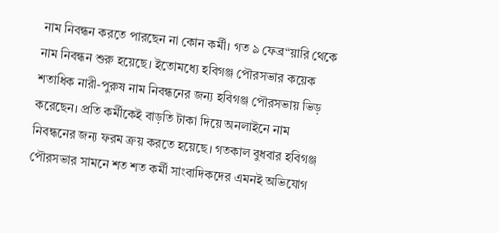নাম নিবন্ধন করতে পারছেন না কোন কর্মী। গত ৯ ফেব্র“য়ারি থেকে নাম নিবন্ধন শুরু হয়েছে। ইতোমধ্যে হবিগঞ্জ পৌরসভার কয়েক শতাধিক নারী-পুরুষ নাম নিবন্ধনের জন্য হবিগঞ্জ পৌরসভায় ভিড় করেছেন। প্রতি কর্মীকেই বাড়তি টাকা দিয়ে অনলাইনে নাম নিবন্ধনের জন্য ফরম ক্রয় করতে হয়েছে। গতকাল বুধবার হবিগঞ্জ পৌরসভার সামনে শত শত কর্মী সাংবাদিকদের এমনই অভিযোগ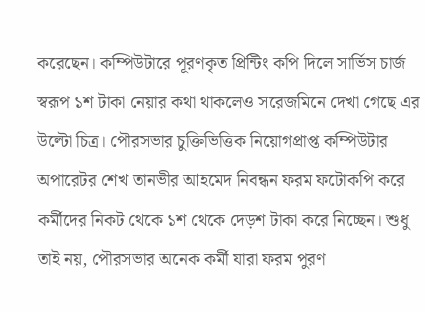করেছেন। কম্পিউটারে পূরণকৃত প্রিন্টিং কপি দিলে সার্ভিস চার্জ স্বরূপ ১শ টাকা নেয়ার কথা থাকলেও সরেজমিনে দেখা গেছে এর উল্টো চিত্র। পৌরসভার চুক্তিভিত্তিক নিয়োগপ্রাপ্ত কম্পিউটার অপারেটর শেখ তানভীর আহমেদ নিবন্ধন ফরম ফটোকপি করে কর্মীদের নিকট থেকে ১শ থেকে দেড়শ টাকা করে নিচ্ছেন। শুধু তাই নয়, পৌরসভার অনেক কর্মী যারা ফরম পুরণ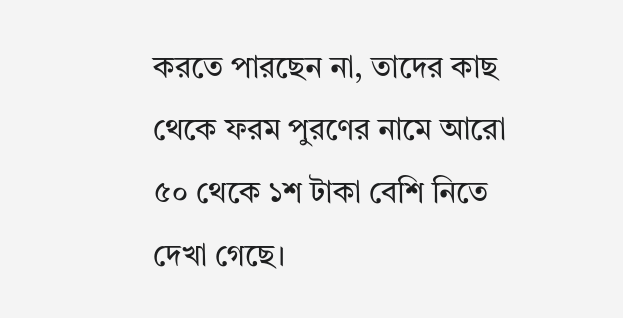করতে পারছেন না, তাদের কাছ থেকে ফরম পুরণের নামে আরো ৫০ থেকে ১শ টাকা বেশি নিতে দেখা গেছে।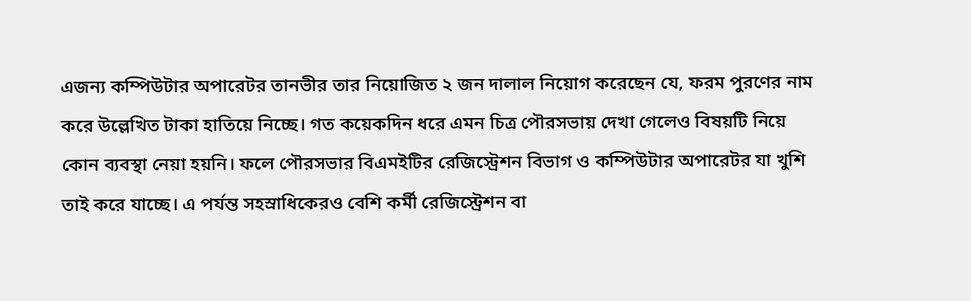এজন্য কম্পিউটার অপারেটর তানভীর তার নিয়োজিত ২ জন দালাল নিয়োগ করেছেন যে, ফরম পুরণের নাম করে উল্লেখিত টাকা হাতিয়ে নিচ্ছে। গত কয়েকদিন ধরে এমন চিত্র পৌরসভায় দেখা গেলেও বিষয়টি নিয়ে কোন ব্যবস্থা নেয়া হয়নি। ফলে পৌরসভার বিএমইটির রেজিস্ট্রেশন বিভাগ ও কম্পিউটার অপারেটর যা খুশি তাই করে যাচ্ছে। এ পর্যন্ত সহস্রাধিকেরও বেশি কর্মী রেজিস্ট্রেশন বা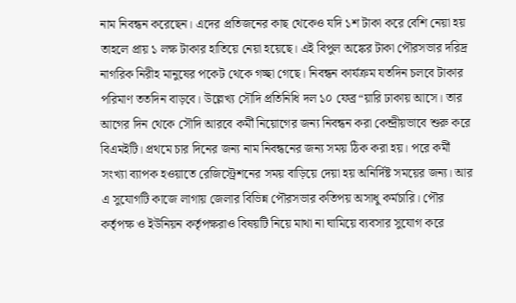নাম নিবন্ধন করেছেন। এদের প্রতিজনের কাছ থেকেও যদি ১শ টাকা করে বেশি নেয়া হয় তাহলে প্রায় ১ লক্ষ টাকার হাতিয়ে নেয়া হয়েছে। এই বিপুল অঙ্কের টাকা পৌরসভার দরিদ্র নাগরিক নিরীহ মানুষের পকেট থেকে গচ্ছা গেছে। নিবন্ধন কার্যক্রম যতদিন চলবে টাকার পরিমাণ ততদিন বাড়বে। উল্লেখ্য সৌদি প্রতিনিধি দল ১০ ফেব্র“য়ারি ঢাকায় আসে। তার আগের দিন থেকে সৌদি আরবে কর্মী নিয়োগের জন্য নিবন্ধন করা কেন্দ্রীয়ভাবে শুরু করে বিএমইটি। প্রথমে চার দিনের জন্য নাম নিবন্ধনের জন্য সময় ঠিক করা হয়। পরে কর্মী সংখ্যা ব্যাপক হওয়াতে রেজিস্ট্রেশনের সময় বাড়িয়ে দেয়া হয় অনির্দিষ্ট সময়ের জন্য। আর এ সুযোগটি কাজে লাগায় জেলার বিভিন্ন পৌরসভার কতিপয় অসাধু কর্মচারি। পৌর কর্তৃপক্ষ ও ইউনিয়ন কর্তৃপক্ষরাও বিষয়টি নিয়ে মাথা না ঘামিয়ে ব্যবসার সুযোগ করে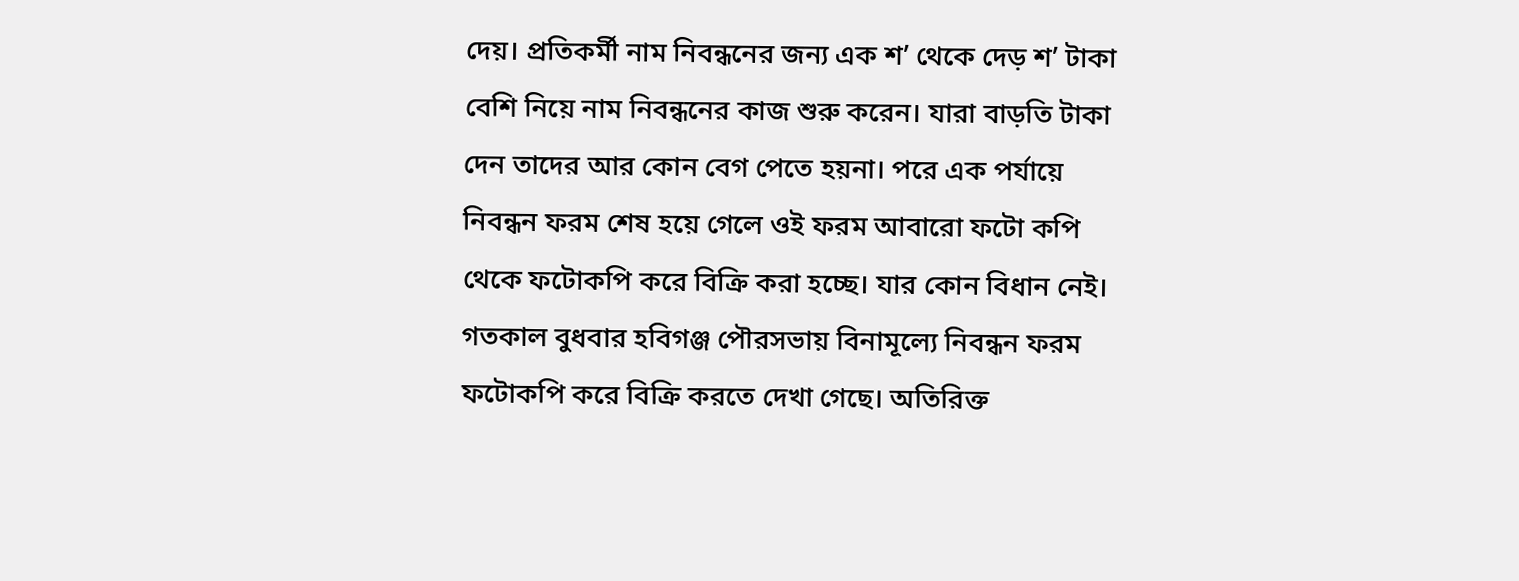দেয়। প্রতিকর্মী নাম নিবন্ধনের জন্য এক শ’ থেকে দেড় শ’ টাকা বেশি নিয়ে নাম নিবন্ধনের কাজ শুরু করেন। যারা বাড়তি টাকা দেন তাদের আর কোন বেগ পেতে হয়না। পরে এক পর্যায়ে নিবন্ধন ফরম শেষ হয়ে গেলে ওই ফরম আবারো ফটো কপি থেকে ফটোকপি করে বিক্রি করা হচ্ছে। যার কোন বিধান নেই। গতকাল বুধবার হবিগঞ্জ পৌরসভায় বিনামূল্যে নিবন্ধন ফরম ফটোকপি করে বিক্রি করতে দেখা গেছে। অতিরিক্ত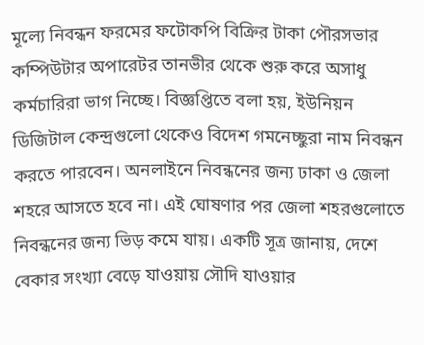মূল্যে নিবন্ধন ফরমের ফটোকপি বিক্রির টাকা পৌরসভার কম্পিউটার অপারেটর তানভীর থেকে শুরু করে অসাধু কর্মচারিরা ভাগ নিচ্ছে। বিজ্ঞপ্তিতে বলা হয়, ইউনিয়ন ডিজিটাল কেন্দ্রগুলো থেকেও বিদেশ গমনেচ্ছুরা নাম নিবন্ধন করতে পারবেন। অনলাইনে নিবন্ধনের জন্য ঢাকা ও জেলা শহরে আসতে হবে না। এই ঘোষণার পর জেলা শহরগুলোতে নিবন্ধনের জন্য ভিড় কমে যায়। একটি সূত্র জানায়, দেশে বেকার সংখ্যা বেড়ে যাওয়ায় সৌদি যাওয়ার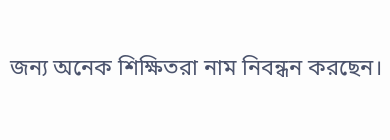জন্য অনেক শিক্ষিতরা নাম নিবন্ধন করছেন।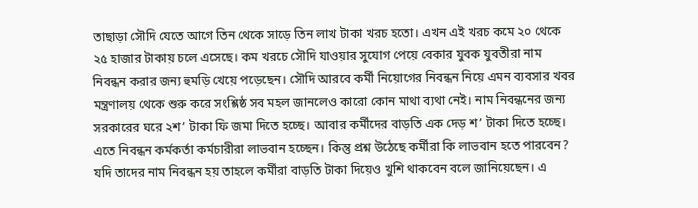তাছাড়া সৌদি যেতে আগে তিন থেকে সাড়ে তিন লাখ টাকা খরচ হতো। এখন এই খরচ কমে ২০ থেকে ২৫ হাজার টাকায় চলে এসেছে। কম খরচে সৌদি যাওয়ার সুযোগ পেয়ে বেকার যুবক যুবতীরা নাম নিবন্ধন করার জন্য হুমড়ি খেয়ে পড়েছেন। সৌদি আরবে কর্মী নিয়োগের নিবন্ধন নিয়ে এমন ব্যবসার খবর মন্ত্রণালয় থেকে শুরু করে সংশ্লিষ্ঠ সব মহল জানলেও কারো কোন মাথা ব্যথা নেই। নাম নিবন্ধনের জন্য সরকারের ঘরে ২শ’ টাকা ফি জমা দিতে হচ্ছে। আবার কর্মীদের বাড়তি এক দেড় শ’ টাকা দিতে হচ্ছে। এতে নিবন্ধন কর্মকর্তা কর্মচারীরা লাভবান হচ্ছেন। কিন্তু প্রশ্ন উঠেছে কর্মীরা কি লাভবান হতে পারবেন? যদি তাদের নাম নিবন্ধন হয় তাহলে কর্মীরা বাড়তি টাকা দিয়েও খুশি থাকবেন বলে জানিয়েছেন। এ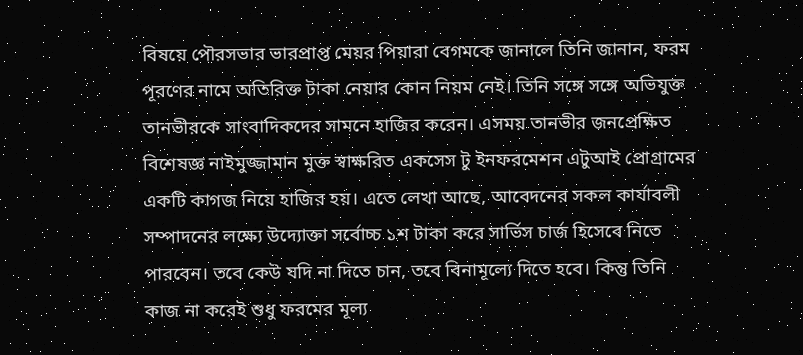বিষয়ে পৌরসভার ভারপ্রাপ্ত মেয়র পিয়ারা বেগমকে জানালে তিনি জানান, ফরম পূরণের নামে অতিরিক্ত টাকা নেয়ার কোন নিয়ম নেই। তিনি সঙ্গে সঙ্গে অভিযুক্ত তানভীরকে সাংবাদিকদের সামনে হাজির করেন। এসময় তানভীর জনপ্রেক্ষিত বিশেষজ্ঞ নাইমুজ্জামান মুক্ত স্বাক্ষরিত একসেস টু ইনফরমেশন এটুআই প্রোগ্রামের একটি কাগজ নিয়ে হাজির হয়। এতে লেখা আছে, আবেদনের সকল কার্যাবলী সম্পাদনের লক্ষ্যে উদ্যোক্তা সর্বোচ্চ ১শ টাকা করে সার্ভিস চার্জ হিসেবে নিতে পারবেন। তবে কেউ যদি না দিতে চান, তবে বিনামূল্যে দিতে হবে। কিন্তু তিনি কাজ না করেই শুধু ফরমের মূল্য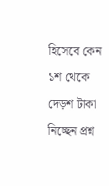হিসেবে কেন ১শ থেকে দেড়শ টাকা নিচ্ছেন প্রশ্ন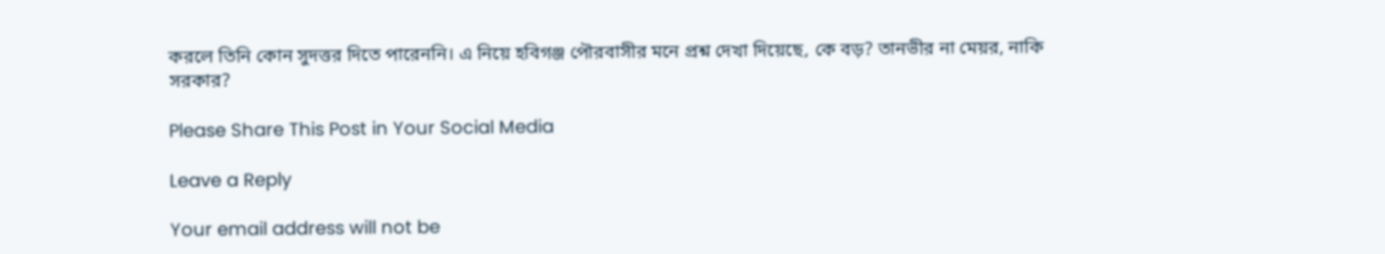করলে তিনি কোন সুদত্তর দিতে পারেননি। এ নিয়ে হবিগঞ্জ পৌরবাসীর মনে প্রশ্ন দেখা দিয়েছে, কে বড়? তানভীর না মেয়র, নাকি সরকার?

Please Share This Post in Your Social Media

Leave a Reply

Your email address will not be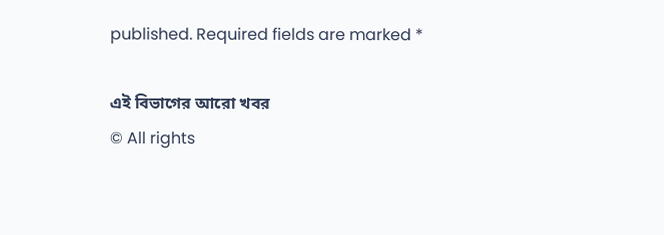published. Required fields are marked *

এই বিভাগের আরো খবর
© All rights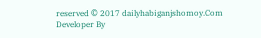reserved © 2017 dailyhabiganjshomoy.Com
Developer By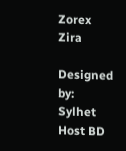Zorex Zira

Designed by: Sylhet Host BD